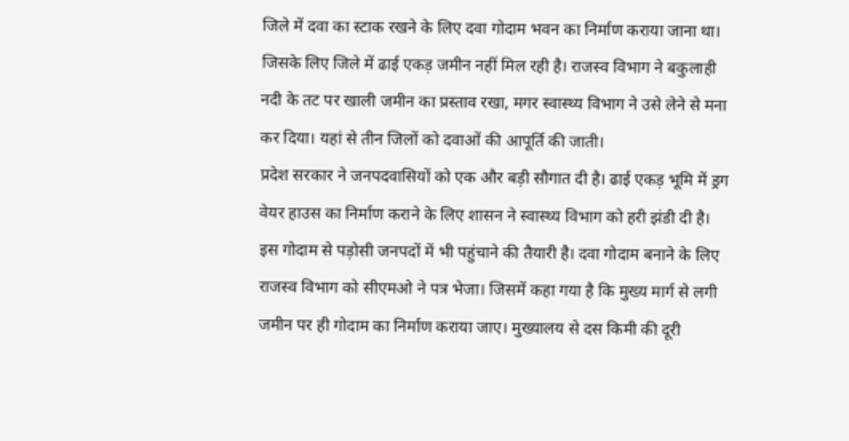जिले में दवा का स्टाक रखने के लिए दवा गोदाम भवन का निर्माण कराया जाना था। जिसके लिए जिले में ढाई एकड़ जमीन नहीं मिल रही है। राजस्व विभाग ने बकुलाही नदी के तट पर खाली जमीन का प्रस्ताव रखा, मगर स्वास्थ्य विभाग ने उसे लेने से मना कर दिया। यहां से तीन जिलों को दवाओं की आपूर्ति की जाती।
प्रदेश सरकार ने जनपदवासियों को एक और बड़ी सौगात दी है। ढाई एकड़ भूमि में ड्रग वेयर हाउस का निर्माण कराने के लिए शासन ने स्वास्थ्य विभाग को हरी झंडी दी है। इस गोदाम से पड़ोसी जनपदों में भी पहुंचाने की तैयारी है। दवा गोदाम बनाने के लिए राजस्व विभाग को सीएमओ ने पत्र भेजा। जिसमें कहा गया है कि मुख्य मार्ग से लगी जमीन पर ही गोदाम का निर्माण कराया जाए। मुख्यालय से दस किमी की दूरी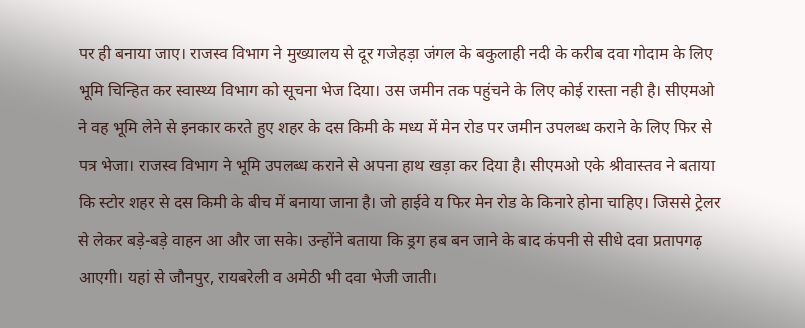पर ही बनाया जाए। राजस्व विभाग ने मुख्यालय से दूर गजेहड़ा जंगल के बकुलाही नदी के करीब दवा गोदाम के लिए भूमि चिन्हित कर स्वास्थ्य विभाग को सूचना भेज दिया। उस जमीन तक पहुंचने के लिए कोई रास्ता नही है। सीएमओ ने वह भूमि लेने से इनकार करते हुए शहर के दस किमी के मध्य में मेन रोड पर जमीन उपलब्ध कराने के लिए फिर से पत्र भेजा। राजस्व विभाग ने भूमि उपलब्ध कराने से अपना हाथ खड़ा कर दिया है। सीएमओ एके श्रीवास्तव ने बताया कि स्टोर शहर से दस किमी के बीच में बनाया जाना है। जो हाईवे य फिर मेन रोड के किनारे होना चाहिए। जिससे ट्रेलर से लेकर बड़े-बड़े वाहन आ और जा सके। उन्होंने बताया कि ड्रग हब बन जाने के बाद कंपनी से सीधे दवा प्रतापगढ़ आएगी। यहां से जौनपुर, रायबरेली व अमेठी भी दवा भेजी जाती।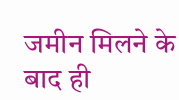जमीन मिलने के बाद ही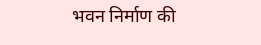भवन निर्माण की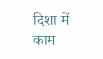दिशा में काम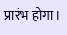प्रारंभ होगा।